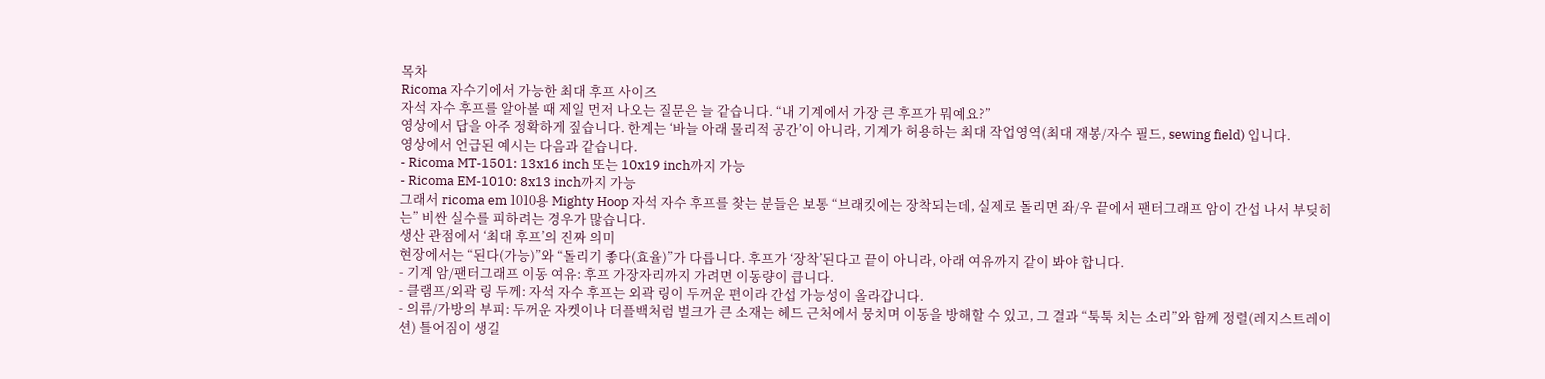목차
Ricoma 자수기에서 가능한 최대 후프 사이즈
자석 자수 후프를 알아볼 때 제일 먼저 나오는 질문은 늘 같습니다. “내 기계에서 가장 큰 후프가 뭐예요?”
영상에서 답을 아주 정확하게 짚습니다. 한계는 ‘바늘 아래 물리적 공간’이 아니라, 기계가 허용하는 최대 작업영역(최대 재봉/자수 필드, sewing field) 입니다.
영상에서 언급된 예시는 다음과 같습니다.
- Ricoma MT-1501: 13x16 inch 또는 10x19 inch까지 가능
- Ricoma EM-1010: 8x13 inch까지 가능
그래서 ricoma em 1010용 Mighty Hoop 자석 자수 후프를 찾는 분들은 보통 “브래킷에는 장착되는데, 실제로 돌리면 좌/우 끝에서 팬터그래프 암이 간섭 나서 부딪히는” 비싼 실수를 피하려는 경우가 많습니다.
생산 관점에서 ‘최대 후프’의 진짜 의미
현장에서는 “된다(가능)”와 “돌리기 좋다(효율)”가 다릅니다. 후프가 ‘장착’된다고 끝이 아니라, 아래 여유까지 같이 봐야 합니다.
- 기계 암/팬터그래프 이동 여유: 후프 가장자리까지 가려면 이동량이 큽니다.
- 클램프/외곽 링 두께: 자석 자수 후프는 외곽 링이 두꺼운 편이라 간섭 가능성이 올라갑니다.
- 의류/가방의 부피: 두꺼운 자켓이나 더플백처럼 벌크가 큰 소재는 헤드 근처에서 뭉치며 이동을 방해할 수 있고, 그 결과 “툭툭 치는 소리”와 함께 정렬(레지스트레이션) 틀어짐이 생길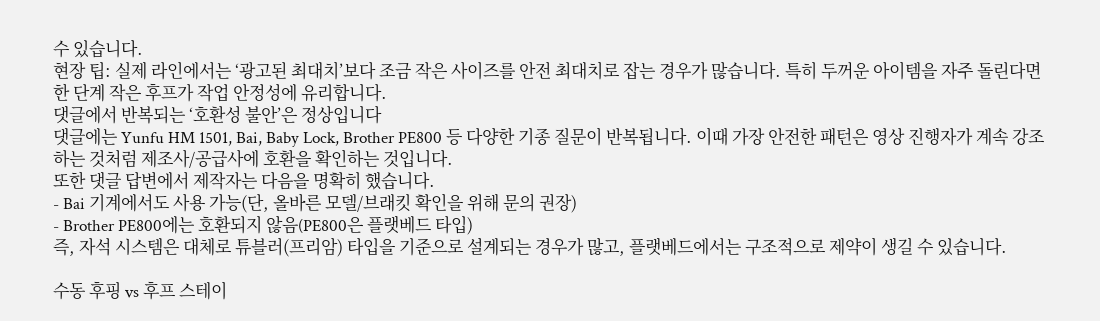수 있습니다.
현장 팁: 실제 라인에서는 ‘광고된 최대치’보다 조금 작은 사이즈를 안전 최대치로 잡는 경우가 많습니다. 특히 두꺼운 아이템을 자주 돌린다면 한 단계 작은 후프가 작업 안정성에 유리합니다.
댓글에서 반복되는 ‘호환성 불안’은 정상입니다
댓글에는 Yunfu HM 1501, Bai, Baby Lock, Brother PE800 등 다양한 기종 질문이 반복됩니다. 이때 가장 안전한 패턴은 영상 진행자가 계속 강조하는 것처럼 제조사/공급사에 호환을 확인하는 것입니다.
또한 댓글 답변에서 제작자는 다음을 명확히 했습니다.
- Bai 기계에서도 사용 가능(단, 올바른 모델/브래킷 확인을 위해 문의 권장)
- Brother PE800에는 호환되지 않음(PE800은 플랫베드 타입)
즉, 자석 시스템은 대체로 튜블러(프리암) 타입을 기준으로 설계되는 경우가 많고, 플랫베드에서는 구조적으로 제약이 생길 수 있습니다.

수동 후핑 vs 후프 스테이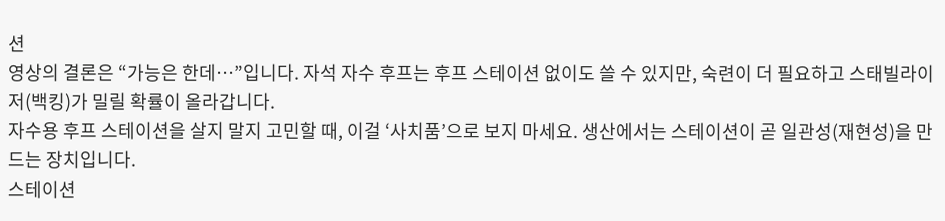션
영상의 결론은 “가능은 한데…”입니다. 자석 자수 후프는 후프 스테이션 없이도 쓸 수 있지만, 숙련이 더 필요하고 스태빌라이저(백킹)가 밀릴 확률이 올라갑니다.
자수용 후프 스테이션을 살지 말지 고민할 때, 이걸 ‘사치품’으로 보지 마세요. 생산에서는 스테이션이 곧 일관성(재현성)을 만드는 장치입니다.
스테이션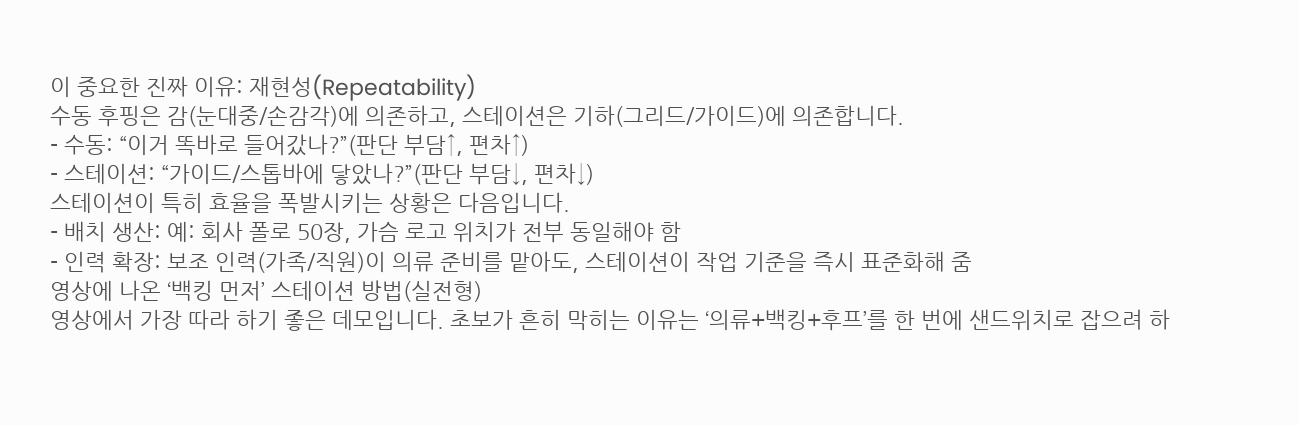이 중요한 진짜 이유: 재현성(Repeatability)
수동 후핑은 감(눈대중/손감각)에 의존하고, 스테이션은 기하(그리드/가이드)에 의존합니다.
- 수동: “이거 똑바로 들어갔나?”(판단 부담↑, 편차↑)
- 스테이션: “가이드/스톱바에 닿았나?”(판단 부담↓, 편차↓)
스테이션이 특히 효율을 폭발시키는 상황은 다음입니다.
- 배치 생산: 예: 회사 폴로 50장, 가슴 로고 위치가 전부 동일해야 함
- 인력 확장: 보조 인력(가족/직원)이 의류 준비를 맡아도, 스테이션이 작업 기준을 즉시 표준화해 줌
영상에 나온 ‘백킹 먼저’ 스테이션 방법(실전형)
영상에서 가장 따라 하기 좋은 데모입니다. 초보가 흔히 막히는 이유는 ‘의류+백킹+후프’를 한 번에 샌드위치로 잡으려 하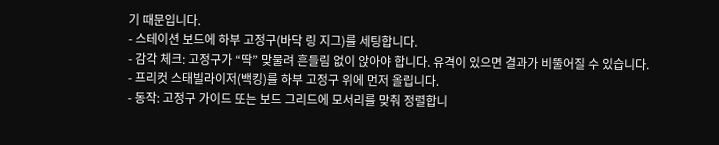기 때문입니다.
- 스테이션 보드에 하부 고정구(바닥 링 지그)를 세팅합니다.
- 감각 체크: 고정구가 “딱” 맞물려 흔들림 없이 앉아야 합니다. 유격이 있으면 결과가 비뚤어질 수 있습니다.
- 프리컷 스태빌라이저(백킹)를 하부 고정구 위에 먼저 올립니다.
- 동작: 고정구 가이드 또는 보드 그리드에 모서리를 맞춰 정렬합니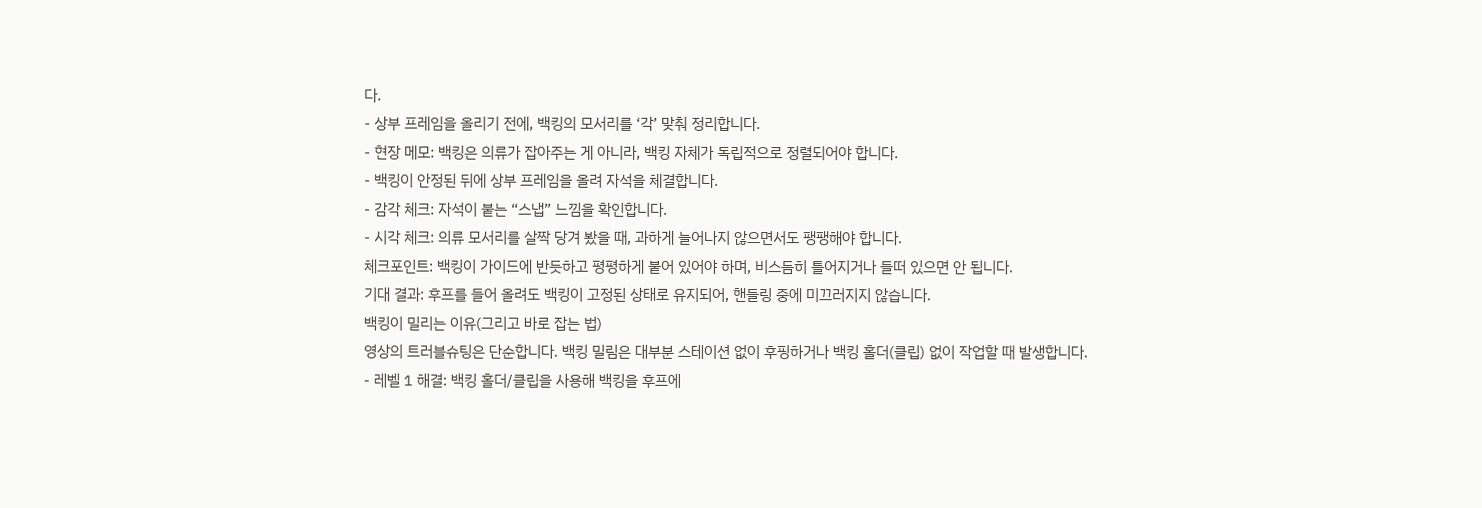다.
- 상부 프레임을 올리기 전에, 백킹의 모서리를 ‘각’ 맞춰 정리합니다.
- 현장 메모: 백킹은 의류가 잡아주는 게 아니라, 백킹 자체가 독립적으로 정렬되어야 합니다.
- 백킹이 안정된 뒤에 상부 프레임을 올려 자석을 체결합니다.
- 감각 체크: 자석이 붙는 “스냅” 느낌을 확인합니다.
- 시각 체크: 의류 모서리를 살짝 당겨 봤을 때, 과하게 늘어나지 않으면서도 팽팽해야 합니다.
체크포인트: 백킹이 가이드에 반듯하고 평평하게 붙어 있어야 하며, 비스듬히 틀어지거나 들떠 있으면 안 됩니다.
기대 결과: 후프를 들어 올려도 백킹이 고정된 상태로 유지되어, 핸들링 중에 미끄러지지 않습니다.
백킹이 밀리는 이유(그리고 바로 잡는 법)
영상의 트러블슈팅은 단순합니다. 백킹 밀림은 대부분 스테이션 없이 후핑하거나 백킹 홀더(클립) 없이 작업할 때 발생합니다.
- 레벨 1 해결: 백킹 홀더/클립을 사용해 백킹을 후프에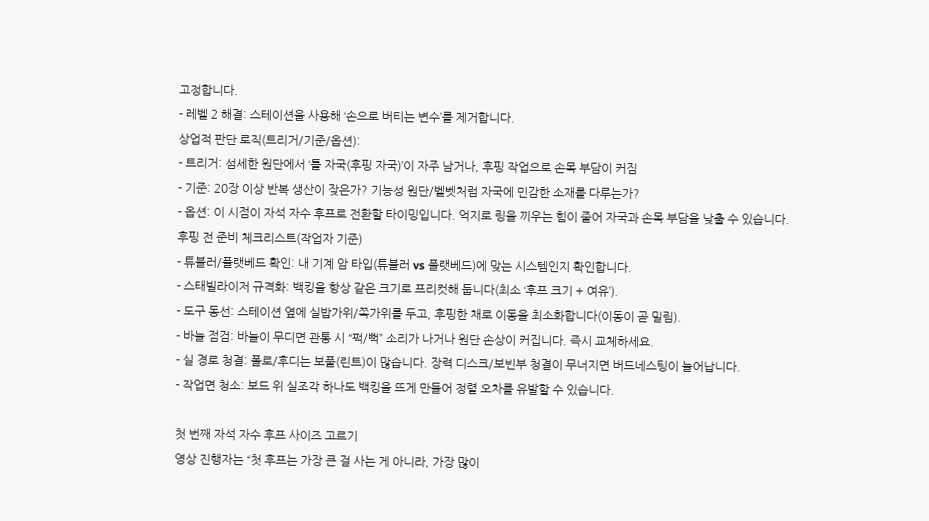고정합니다.
- 레벨 2 해결: 스테이션을 사용해 ‘손으로 버티는 변수’를 제거합니다.
상업적 판단 로직(트리거/기준/옵션):
- 트리거: 섬세한 원단에서 ‘틀 자국(후핑 자국)’이 자주 남거나, 후핑 작업으로 손목 부담이 커짐
- 기준: 20장 이상 반복 생산이 잦은가? 기능성 원단/벨벳처럼 자국에 민감한 소재를 다루는가?
- 옵션: 이 시점이 자석 자수 후프로 전환할 타이밍입니다. 억지로 링을 끼우는 힘이 줄어 자국과 손목 부담을 낮출 수 있습니다.
후핑 전 준비 체크리스트(작업자 기준)
- 튜블러/플랫베드 확인: 내 기계 암 타입(튜블러 vs 플랫베드)에 맞는 시스템인지 확인합니다.
- 스태빌라이저 규격화: 백킹을 항상 같은 크기로 프리컷해 둡니다(최소 ‘후프 크기 + 여유’).
- 도구 동선: 스테이션 옆에 실밥가위/쪽가위를 두고, 후핑한 채로 이동을 최소화합니다(이동이 곧 밀림).
- 바늘 점검: 바늘이 무디면 관통 시 “퍽/뻑” 소리가 나거나 원단 손상이 커집니다. 즉시 교체하세요.
- 실 경로 청결: 폴로/후디는 보풀(린트)이 많습니다. 장력 디스크/보빈부 청결이 무너지면 버드네스팅이 늘어납니다.
- 작업면 청소: 보드 위 실조각 하나도 백킹을 뜨게 만들어 정렬 오차를 유발할 수 있습니다.

첫 번째 자석 자수 후프 사이즈 고르기
영상 진행자는 “첫 후프는 가장 큰 걸 사는 게 아니라, 가장 많이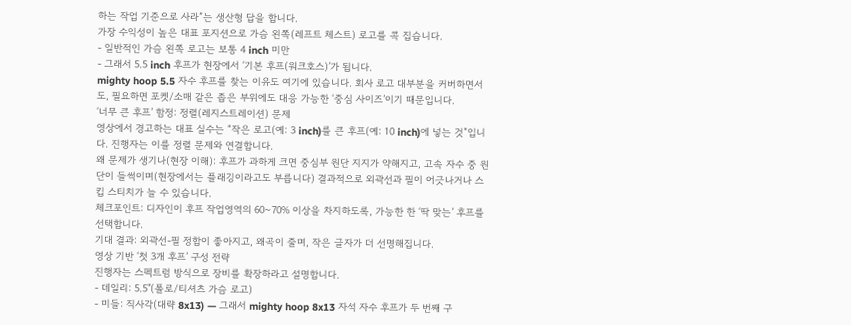하는 작업 기준으로 사라”는 생산형 답을 합니다.
가장 수익성이 높은 대표 포지션으로 가슴 왼쪽(레프트 체스트) 로고를 콕 집습니다.
- 일반적인 가슴 왼쪽 로고는 보통 4 inch 미만
- 그래서 5.5 inch 후프가 현장에서 ‘기본 후프(워크호스)’가 됩니다.
mighty hoop 5.5 자수 후프를 찾는 이유도 여기에 있습니다. 회사 로고 대부분을 커버하면서도, 필요하면 포켓/소매 같은 좁은 부위에도 대응 가능한 ‘중심 사이즈’이기 때문입니다.
‘너무 큰 후프’ 함정: 정렬(레지스트레이션) 문제
영상에서 경고하는 대표 실수는 “작은 로고(예: 3 inch)를 큰 후프(예: 10 inch)에 넣는 것”입니다. 진행자는 이를 정렬 문제와 연결합니다.
왜 문제가 생기나(현장 이해): 후프가 과하게 크면 중심부 원단 지지가 약해지고, 고속 자수 중 원단이 들썩이며(현장에서는 플래깅이라고도 부릅니다) 결과적으로 외곽선과 필이 어긋나거나 스킵 스티치가 늘 수 있습니다.
체크포인트: 디자인이 후프 작업영역의 60~70% 이상을 차지하도록, 가능한 한 ‘딱 맞는’ 후프를 선택합니다.
기대 결과: 외곽선-필 정합이 좋아지고, 왜곡이 줄며, 작은 글자가 더 선명해집니다.
영상 기반 ‘첫 3개 후프’ 구성 전략
진행자는 스펙트럼 방식으로 장비를 확장하라고 설명합니다.
- 데일리: 5.5"(폴로/티셔츠 가슴 로고)
- 미들: 직사각(대략 8x13) — 그래서 mighty hoop 8x13 자석 자수 후프가 두 번째 구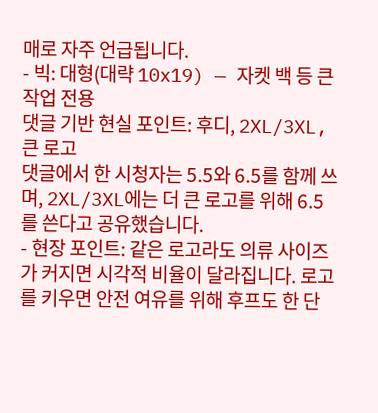매로 자주 언급됩니다.
- 빅: 대형(대략 10x19) — 자켓 백 등 큰 작업 전용
댓글 기반 현실 포인트: 후디, 2XL/3XL, 큰 로고
댓글에서 한 시청자는 5.5와 6.5를 함께 쓰며, 2XL/3XL에는 더 큰 로고를 위해 6.5를 쓴다고 공유했습니다.
- 현장 포인트: 같은 로고라도 의류 사이즈가 커지면 시각적 비율이 달라집니다. 로고를 키우면 안전 여유를 위해 후프도 한 단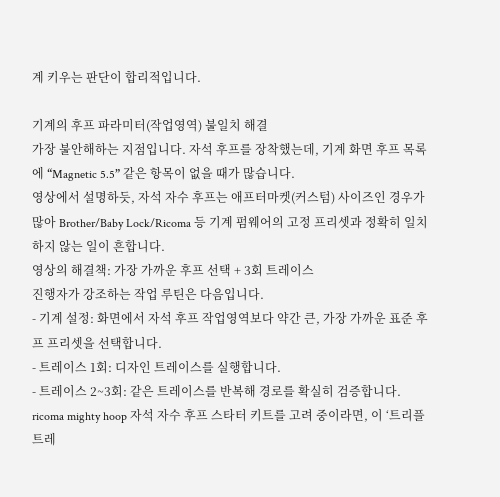계 키우는 판단이 합리적입니다.

기계의 후프 파라미터(작업영역) 불일치 해결
가장 불안해하는 지점입니다. 자석 후프를 장착했는데, 기계 화면 후프 목록에 “Magnetic 5.5” 같은 항목이 없을 때가 많습니다.
영상에서 설명하듯, 자석 자수 후프는 애프터마켓(커스텀) 사이즈인 경우가 많아 Brother/Baby Lock/Ricoma 등 기계 펌웨어의 고정 프리셋과 정확히 일치하지 않는 일이 흔합니다.
영상의 해결책: 가장 가까운 후프 선택 + 3회 트레이스
진행자가 강조하는 작업 루틴은 다음입니다.
- 기계 설정: 화면에서 자석 후프 작업영역보다 약간 큰, 가장 가까운 표준 후프 프리셋을 선택합니다.
- 트레이스 1회: 디자인 트레이스를 실행합니다.
- 트레이스 2~3회: 같은 트레이스를 반복해 경로를 확실히 검증합니다.
ricoma mighty hoop 자석 자수 후프 스타터 키트를 고려 중이라면, 이 ‘트리플 트레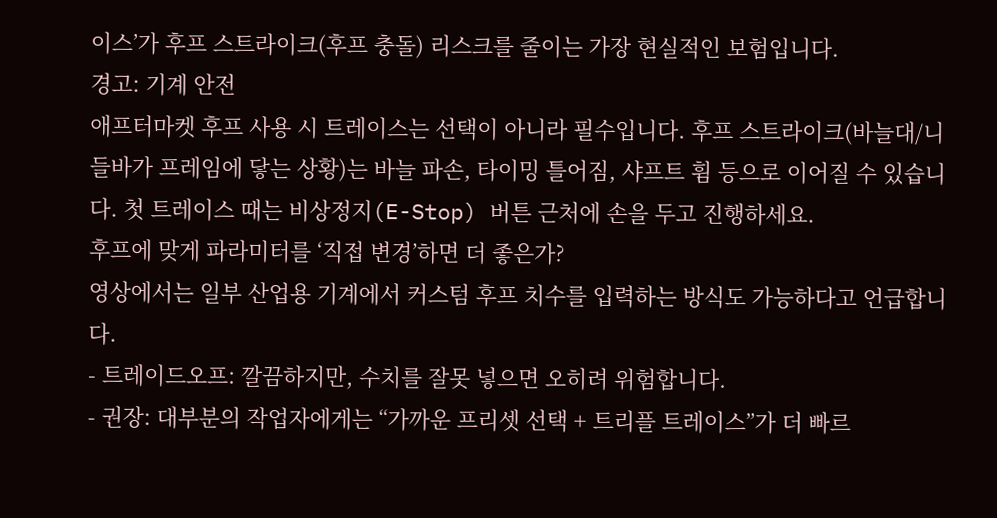이스’가 후프 스트라이크(후프 충돌) 리스크를 줄이는 가장 현실적인 보험입니다.
경고: 기계 안전
애프터마켓 후프 사용 시 트레이스는 선택이 아니라 필수입니다. 후프 스트라이크(바늘대/니들바가 프레임에 닿는 상황)는 바늘 파손, 타이밍 틀어짐, 샤프트 휨 등으로 이어질 수 있습니다. 첫 트레이스 때는 비상정지(E-Stop) 버튼 근처에 손을 두고 진행하세요.
후프에 맞게 파라미터를 ‘직접 변경’하면 더 좋은가?
영상에서는 일부 산업용 기계에서 커스텀 후프 치수를 입력하는 방식도 가능하다고 언급합니다.
- 트레이드오프: 깔끔하지만, 수치를 잘못 넣으면 오히려 위험합니다.
- 권장: 대부분의 작업자에게는 “가까운 프리셋 선택 + 트리플 트레이스”가 더 빠르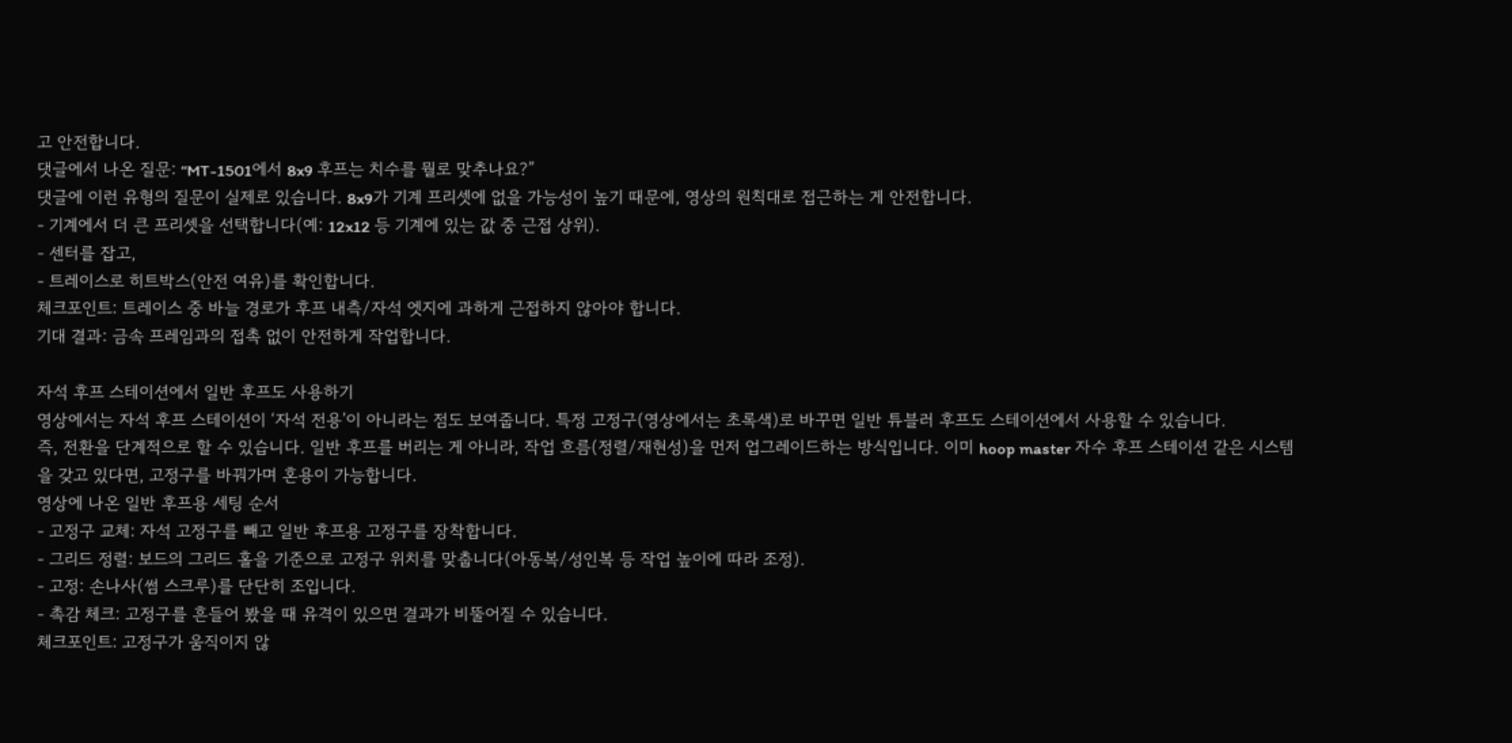고 안전합니다.
댓글에서 나온 질문: “MT-1501에서 8x9 후프는 치수를 뭘로 맞추나요?”
댓글에 이런 유형의 질문이 실제로 있습니다. 8x9가 기계 프리셋에 없을 가능성이 높기 때문에, 영상의 원칙대로 접근하는 게 안전합니다.
- 기계에서 더 큰 프리셋을 선택합니다(예: 12x12 등 기계에 있는 값 중 근접 상위).
- 센터를 잡고,
- 트레이스로 히트박스(안전 여유)를 확인합니다.
체크포인트: 트레이스 중 바늘 경로가 후프 내측/자석 엣지에 과하게 근접하지 않아야 합니다.
기대 결과: 금속 프레임과의 접촉 없이 안전하게 작업합니다.

자석 후프 스테이션에서 일반 후프도 사용하기
영상에서는 자석 후프 스테이션이 ‘자석 전용’이 아니라는 점도 보여줍니다. 특정 고정구(영상에서는 초록색)로 바꾸면 일반 튜블러 후프도 스테이션에서 사용할 수 있습니다.
즉, 전환을 단계적으로 할 수 있습니다. 일반 후프를 버리는 게 아니라, 작업 흐름(정렬/재현성)을 먼저 업그레이드하는 방식입니다. 이미 hoop master 자수 후프 스테이션 같은 시스템을 갖고 있다면, 고정구를 바꿔가며 혼용이 가능합니다.
영상에 나온 일반 후프용 세팅 순서
- 고정구 교체: 자석 고정구를 빼고 일반 후프용 고정구를 장착합니다.
- 그리드 정렬: 보드의 그리드 홀을 기준으로 고정구 위치를 맞춥니다(아동복/성인복 등 작업 높이에 따라 조정).
- 고정: 손나사(썸 스크루)를 단단히 조입니다.
- 촉감 체크: 고정구를 흔들어 봤을 때 유격이 있으면 결과가 비뚤어질 수 있습니다.
체크포인트: 고정구가 움직이지 않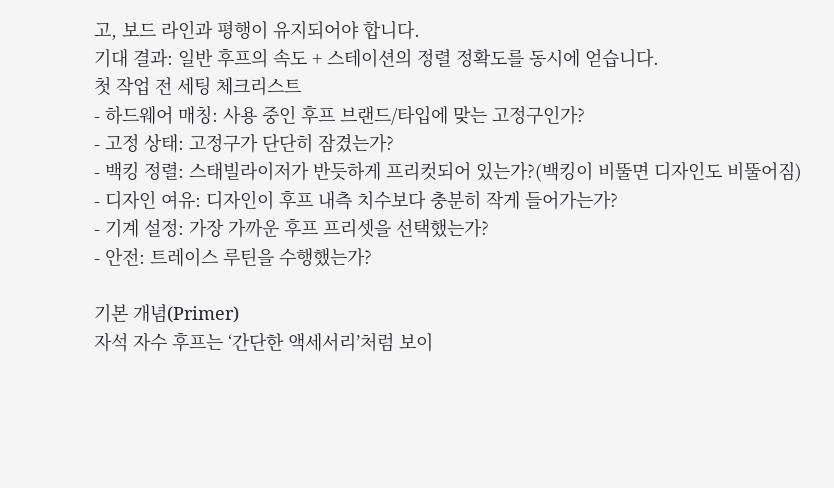고, 보드 라인과 평행이 유지되어야 합니다.
기대 결과: 일반 후프의 속도 + 스테이션의 정렬 정확도를 동시에 얻습니다.
첫 작업 전 세팅 체크리스트
- 하드웨어 매칭: 사용 중인 후프 브랜드/타입에 맞는 고정구인가?
- 고정 상태: 고정구가 단단히 잠겼는가?
- 백킹 정렬: 스태빌라이저가 반듯하게 프리컷되어 있는가?(백킹이 비뚤면 디자인도 비뚤어짐)
- 디자인 여유: 디자인이 후프 내측 치수보다 충분히 작게 들어가는가?
- 기계 설정: 가장 가까운 후프 프리셋을 선택했는가?
- 안전: 트레이스 루틴을 수행했는가?

기본 개념(Primer)
자석 자수 후프는 ‘간단한 액세서리’처럼 보이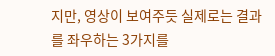지만, 영상이 보여주듯 실제로는 결과를 좌우하는 3가지를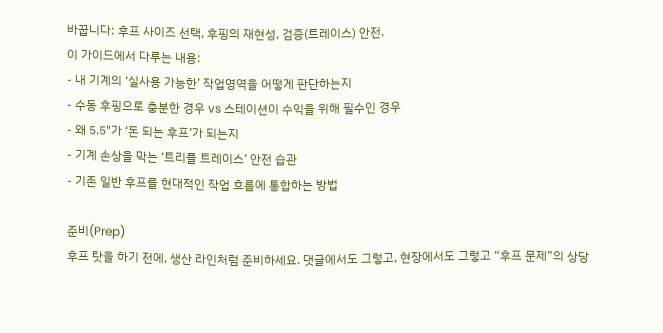바꿉니다: 후프 사이즈 선택, 후핑의 재현성, 검증(트레이스) 안전.
이 가이드에서 다루는 내용:
- 내 기계의 ‘실사용 가능한’ 작업영역을 어떻게 판단하는지
- 수동 후핑으로 충분한 경우 vs 스테이션이 수익을 위해 필수인 경우
- 왜 5.5"가 ‘돈 되는 후프’가 되는지
- 기계 손상을 막는 ‘트리플 트레이스’ 안전 습관
- 기존 일반 후프를 현대적인 작업 흐름에 통합하는 방법

준비(Prep)
후프 탓을 하기 전에, 생산 라인처럼 준비하세요. 댓글에서도 그렇고, 현장에서도 그렇고 “후프 문제”의 상당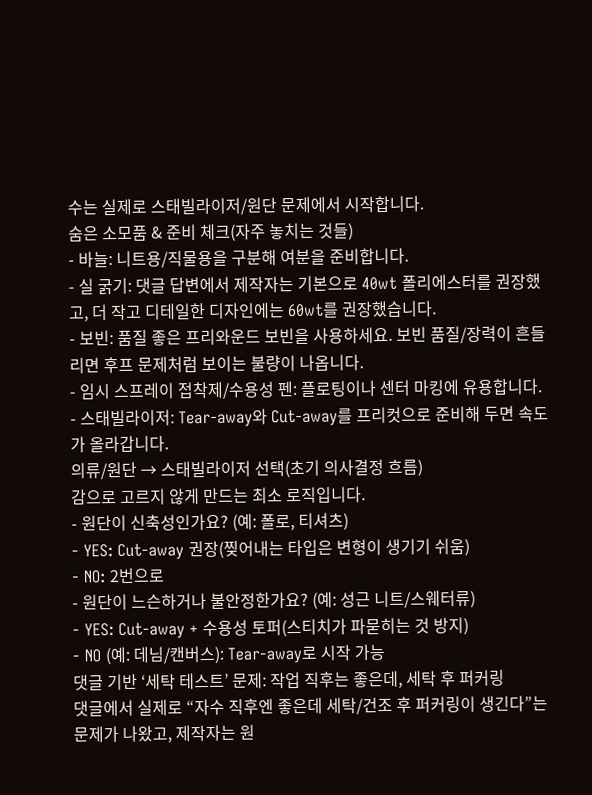수는 실제로 스태빌라이저/원단 문제에서 시작합니다.
숨은 소모품 & 준비 체크(자주 놓치는 것들)
- 바늘: 니트용/직물용을 구분해 여분을 준비합니다.
- 실 굵기: 댓글 답변에서 제작자는 기본으로 40wt 폴리에스터를 권장했고, 더 작고 디테일한 디자인에는 60wt를 권장했습니다.
- 보빈: 품질 좋은 프리와운드 보빈을 사용하세요. 보빈 품질/장력이 흔들리면 후프 문제처럼 보이는 불량이 나옵니다.
- 임시 스프레이 접착제/수용성 펜: 플로팅이나 센터 마킹에 유용합니다.
- 스태빌라이저: Tear-away와 Cut-away를 프리컷으로 준비해 두면 속도가 올라갑니다.
의류/원단 → 스태빌라이저 선택(초기 의사결정 흐름)
감으로 고르지 않게 만드는 최소 로직입니다.
- 원단이 신축성인가요? (예: 폴로, 티셔츠)
- YES: Cut-away 권장(찢어내는 타입은 변형이 생기기 쉬움)
- NO: 2번으로
- 원단이 느슨하거나 불안정한가요? (예: 성근 니트/스웨터류)
- YES: Cut-away + 수용성 토퍼(스티치가 파묻히는 것 방지)
- NO (예: 데님/캔버스): Tear-away로 시작 가능
댓글 기반 ‘세탁 테스트’ 문제: 작업 직후는 좋은데, 세탁 후 퍼커링
댓글에서 실제로 “자수 직후엔 좋은데 세탁/건조 후 퍼커링이 생긴다”는 문제가 나왔고, 제작자는 원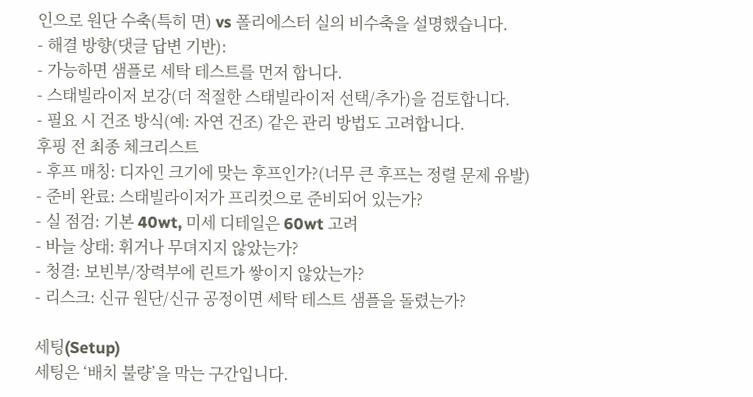인으로 원단 수축(특히 면) vs 폴리에스터 실의 비수축을 설명했습니다.
- 해결 방향(댓글 답변 기반):
- 가능하면 샘플로 세탁 테스트를 먼저 합니다.
- 스태빌라이저 보강(더 적절한 스태빌라이저 선택/추가)을 검토합니다.
- 필요 시 건조 방식(예: 자연 건조) 같은 관리 방법도 고려합니다.
후핑 전 최종 체크리스트
- 후프 매칭: 디자인 크기에 맞는 후프인가?(너무 큰 후프는 정렬 문제 유발)
- 준비 완료: 스태빌라이저가 프리컷으로 준비되어 있는가?
- 실 점검: 기본 40wt, 미세 디테일은 60wt 고려
- 바늘 상태: 휘거나 무뎌지지 않았는가?
- 청결: 보빈부/장력부에 린트가 쌓이지 않았는가?
- 리스크: 신규 원단/신규 공정이면 세탁 테스트 샘플을 돌렸는가?

세팅(Setup)
세팅은 ‘배치 불량’을 막는 구간입니다.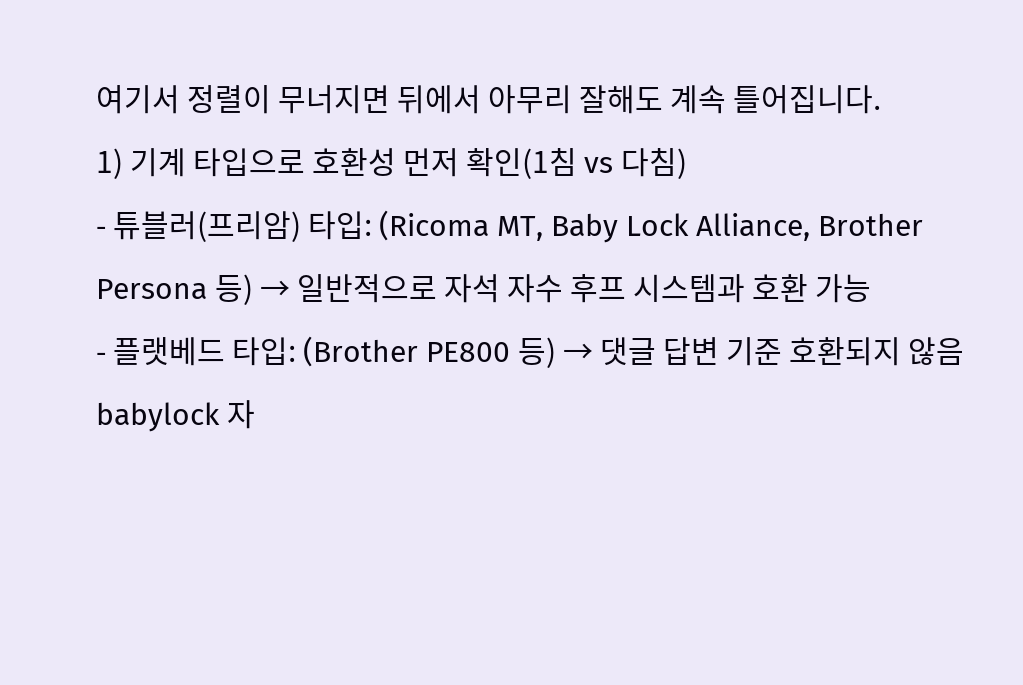여기서 정렬이 무너지면 뒤에서 아무리 잘해도 계속 틀어집니다.
1) 기계 타입으로 호환성 먼저 확인(1침 vs 다침)
- 튜블러(프리암) 타입: (Ricoma MT, Baby Lock Alliance, Brother Persona 등) → 일반적으로 자석 자수 후프 시스템과 호환 가능
- 플랫베드 타입: (Brother PE800 등) → 댓글 답변 기준 호환되지 않음
babylock 자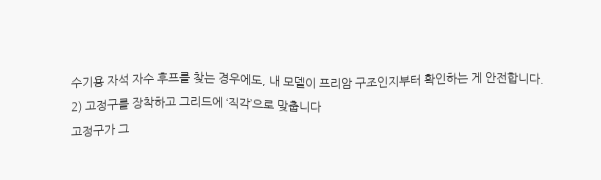수기용 자석 자수 후프를 찾는 경우에도, 내 모델이 프리암 구조인지부터 확인하는 게 안전합니다.
2) 고정구를 장착하고 그리드에 ‘직각’으로 맞춥니다
고정구가 그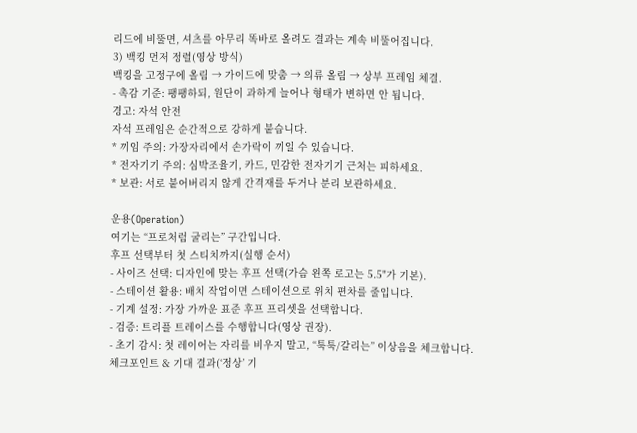리드에 비뚤면, 셔츠를 아무리 똑바로 올려도 결과는 계속 비뚤어집니다.
3) 백킹 먼저 정렬(영상 방식)
백킹을 고정구에 올림 → 가이드에 맞춤 → 의류 올림 → 상부 프레임 체결.
- 촉감 기준: 팽팽하되, 원단이 과하게 늘어나 형태가 변하면 안 됩니다.
경고: 자석 안전
자석 프레임은 순간적으로 강하게 붙습니다.
* 끼임 주의: 가장자리에서 손가락이 끼일 수 있습니다.
* 전자기기 주의: 심박조율기, 카드, 민감한 전자기기 근처는 피하세요.
* 보관: 서로 붙어버리지 않게 간격재를 두거나 분리 보관하세요.

운용(Operation)
여기는 “프로처럼 굴리는” 구간입니다.
후프 선택부터 첫 스티치까지(실행 순서)
- 사이즈 선택: 디자인에 맞는 후프 선택(가슴 왼쪽 로고는 5.5"가 기본).
- 스테이션 활용: 배치 작업이면 스테이션으로 위치 편차를 줄입니다.
- 기계 설정: 가장 가까운 표준 후프 프리셋을 선택합니다.
- 검증: 트리플 트레이스를 수행합니다(영상 권장).
- 초기 감시: 첫 레이어는 자리를 비우지 말고, “툭툭/갈리는” 이상음을 체크합니다.
체크포인트 & 기대 결과(‘정상’ 기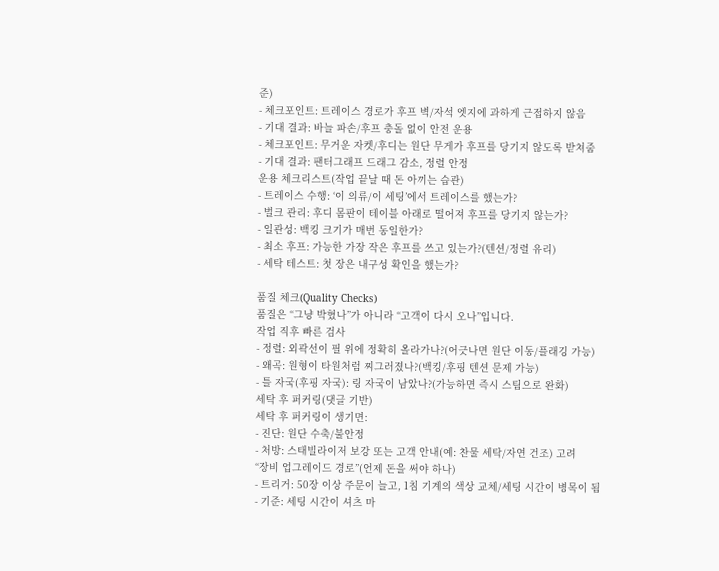준)
- 체크포인트: 트레이스 경로가 후프 벽/자석 엣지에 과하게 근접하지 않음
- 기대 결과: 바늘 파손/후프 충돌 없이 안전 운용
- 체크포인트: 무거운 자켓/후디는 원단 무게가 후프를 당기지 않도록 받쳐줌
- 기대 결과: 팬터그래프 드래그 감소, 정렬 안정
운용 체크리스트(작업 끝날 때 돈 아끼는 습관)
- 트레이스 수행: ‘이 의류/이 세팅’에서 트레이스를 했는가?
- 벌크 관리: 후디 몸판이 테이블 아래로 떨어져 후프를 당기지 않는가?
- 일관성: 백킹 크기가 매번 동일한가?
- 최소 후프: 가능한 가장 작은 후프를 쓰고 있는가?(텐션/정렬 유리)
- 세탁 테스트: 첫 장은 내구성 확인을 했는가?

품질 체크(Quality Checks)
품질은 “그냥 박혔나”가 아니라 “고객이 다시 오나”입니다.
작업 직후 빠른 검사
- 정렬: 외곽선이 필 위에 정확히 올라가나?(어긋나면 원단 이동/플래깅 가능)
- 왜곡: 원형이 타원처럼 찌그러졌나?(백킹/후핑 텐션 문제 가능)
- 틀 자국(후핑 자국): 링 자국이 남았나?(가능하면 즉시 스팀으로 완화)
세탁 후 퍼커링(댓글 기반)
세탁 후 퍼커링이 생기면:
- 진단: 원단 수축/불안정
- 처방: 스태빌라이저 보강 또는 고객 안내(예: 찬물 세탁/자연 건조) 고려
“장비 업그레이드 경로”(언제 돈을 써야 하나)
- 트리거: 50장 이상 주문이 늘고, 1침 기계의 색상 교체/세팅 시간이 병목이 됨
- 기준: 세팅 시간이 셔츠 마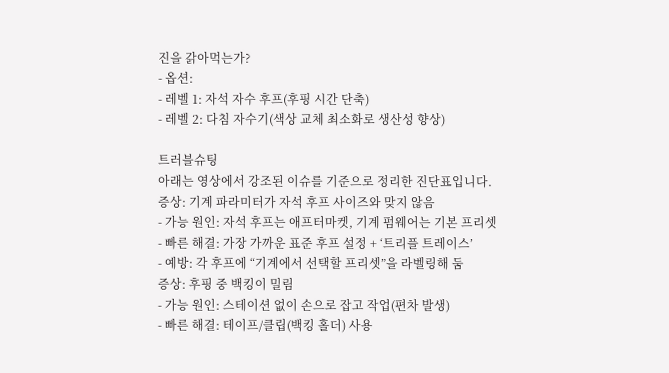진을 갉아먹는가?
- 옵션:
- 레벨 1: 자석 자수 후프(후핑 시간 단축)
- 레벨 2: 다침 자수기(색상 교체 최소화로 생산성 향상)

트러블슈팅
아래는 영상에서 강조된 이슈를 기준으로 정리한 진단표입니다.
증상: 기계 파라미터가 자석 후프 사이즈와 맞지 않음
- 가능 원인: 자석 후프는 애프터마켓, 기계 펌웨어는 기본 프리셋
- 빠른 해결: 가장 가까운 표준 후프 설정 + ‘트리플 트레이스’
- 예방: 각 후프에 “기계에서 선택할 프리셋”을 라벨링해 둠
증상: 후핑 중 백킹이 밀림
- 가능 원인: 스테이션 없이 손으로 잡고 작업(편차 발생)
- 빠른 해결: 테이프/클립(백킹 홀더) 사용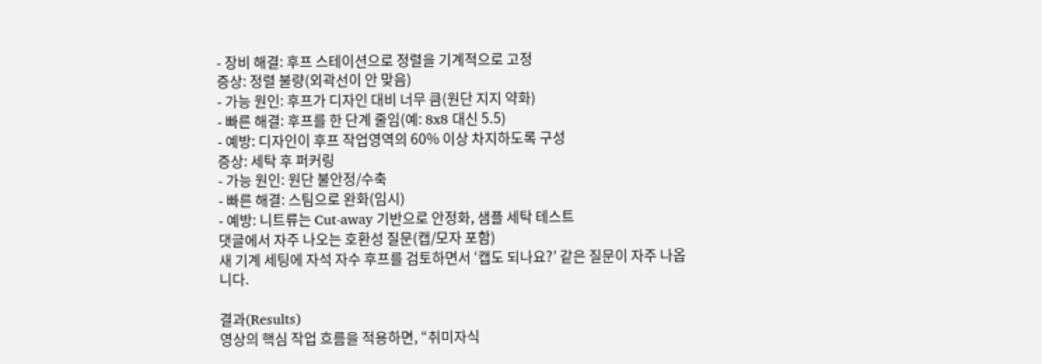- 장비 해결: 후프 스테이션으로 정렬을 기계적으로 고정
증상: 정렬 불량(외곽선이 안 맞음)
- 가능 원인: 후프가 디자인 대비 너무 큼(원단 지지 약화)
- 빠른 해결: 후프를 한 단계 줄임(예: 8x8 대신 5.5)
- 예방: 디자인이 후프 작업영역의 60% 이상 차지하도록 구성
증상: 세탁 후 퍼커링
- 가능 원인: 원단 불안정/수축
- 빠른 해결: 스팀으로 완화(임시)
- 예방: 니트류는 Cut-away 기반으로 안정화, 샘플 세탁 테스트
댓글에서 자주 나오는 호환성 질문(캡/모자 포함)
새 기계 세팅에 자석 자수 후프를 검토하면서 ‘캡도 되나요?’ 같은 질문이 자주 나옵니다.

결과(Results)
영상의 핵심 작업 흐름을 적용하면, “취미자식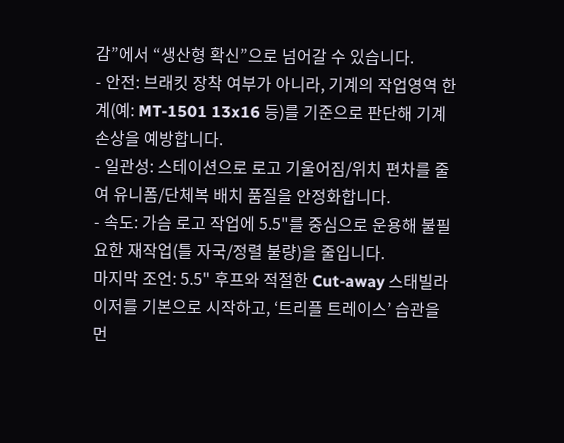감”에서 “생산형 확신”으로 넘어갈 수 있습니다.
- 안전: 브래킷 장착 여부가 아니라, 기계의 작업영역 한계(예: MT-1501 13x16 등)를 기준으로 판단해 기계 손상을 예방합니다.
- 일관성: 스테이션으로 로고 기울어짐/위치 편차를 줄여 유니폼/단체복 배치 품질을 안정화합니다.
- 속도: 가슴 로고 작업에 5.5"를 중심으로 운용해 불필요한 재작업(틀 자국/정렬 불량)을 줄입니다.
마지막 조언: 5.5" 후프와 적절한 Cut-away 스태빌라이저를 기본으로 시작하고, ‘트리플 트레이스’ 습관을 먼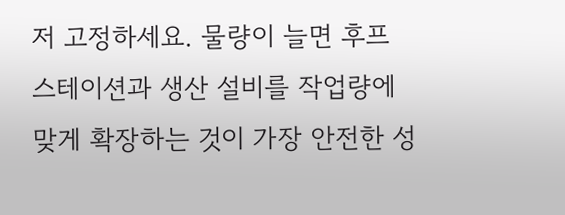저 고정하세요. 물량이 늘면 후프 스테이션과 생산 설비를 작업량에 맞게 확장하는 것이 가장 안전한 성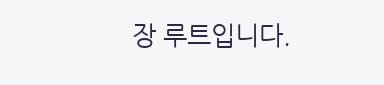장 루트입니다.